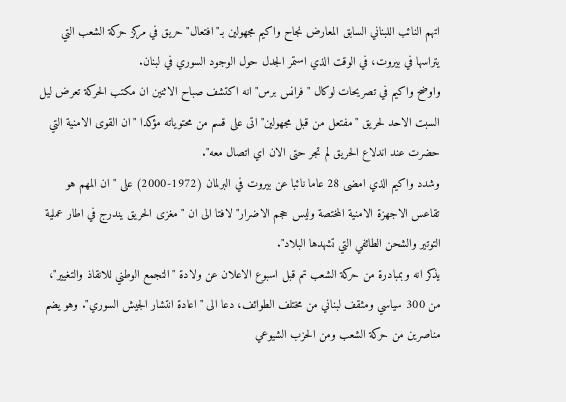اتهم النائب اللبناني السابق المعارض نجاح واكيم مجهولين بـ"افتعال" حريق في مركز حركة الشعب التي يتراسها في بيروت، في الوقت الذي استمر الجدل حول الوجود السوري في لبنان.
واوضح واكيم في تصريحات لوكال "فرانس برس" انه اكتشف صباح الاثنين ان مكتب الحركة تعرض ليل السبت الاحد لحريق "مفتعل من قبل مجهولين" اتى على قسم من محتوياته مؤكدا "ان القوى الامنية التي حضرت عند اندلاع الحريق لم تجر حتى الان اي اتصال معه".
وشدد واكيم الذي امضى 28 عاما نائبا عن بيروت في البرلمان (1972-2000) على "ان المهم هو تقاعس الاجهزة الامنية المختصة وليس حجم الاضرار" لافتا الى ان "مغزى الحريق يندرج في اطار عملية التوتير والشحن الطائفي التي تشهدها البلاد".
يذكر انه وبمبادرة من حركة الشعب تم قبل اسبوع الاعلان عن ولادة "التجمع الوطني للانقاذ والتغيير"، من 300 سياسي ومثقف لبناني من مختلف الطوائف، دعا الى "اعادة انتشار الجيش السوري". وهو يضم مناصرين من حركة الشعب ومن الحزب الشيوعي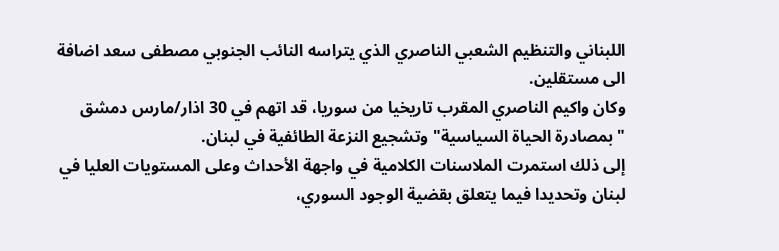اللبناني والتنظيم الشعبي الناصري الذي يتراسه النائب الجنوبي مصطفى سعد اضافة الى مستقلين.
وكان واكيم الناصري المقرب تاريخيا من سوريا، قد اتهم في 30 اذار/مارس دمشق "بمصادرة الحياة السياسية" وتشجيع النزعة الطائفية في لبنان.
إلى ذلك استمرت الملاسنات الكلامية في واجهة الأحداث وعلى المستويات العليا في لبنان وتحديدا فيما يتعلق بقضية الوجود السوري،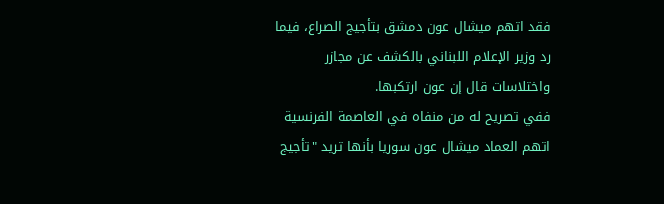فقد اتهم ميشال عون دمشق بتأجيج الصراع، فيما رد وزير الإعلام اللبناني بالكشف عن مجازر واختلاسات قال إن عون ارتكبها.
ففي تصريح له من منفاه في العاصمة الفرنسية اتهم العماد ميشال عون سوريا بأنها تريد "تأجيج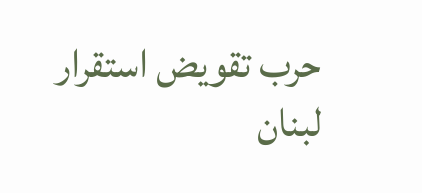حرب تقويض استقرار لبنان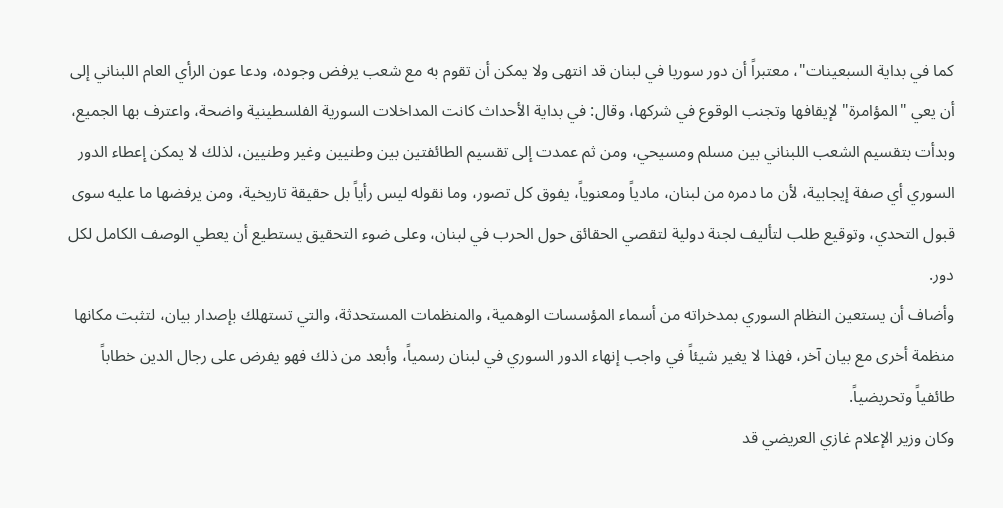كما في بداية السبعينات"، معتبراً أن دور سوريا في لبنان قد انتهى ولا يمكن أن تقوم به مع شعب يرفض وجوده، ودعا عون الرأي العام اللبناني إلى أن يعي "المؤامرة" لإيقافها وتجنب الوقوع في شركها، وقال: في بداية الأحداث كانت المداخلات السورية الفلسطينية واضحة، واعترف بها الجميع، وبدأت بتقسيم الشعب اللبناني بين مسلم ومسيحي، ومن ثم عمدت إلى تقسيم الطائفتين بين وطنيين وغير وطنيين، لذلك لا يمكن إعطاء الدور السوري أي صفة إيجابية، لأن ما دمره من لبنان، مادياً ومعنوياً، يفوق كل تصور، وما نقوله ليس رأياً بل حقيقة تاريخية، ومن يرفضها ما عليه سوى قبول التحدي، وتوقيع طلب لتأليف لجنة دولية لتقصي الحقائق حول الحرب في لبنان، وعلى ضوء التحقيق يستطيع أن يعطي الوصف الكامل لكل دور.
وأضاف أن يستعين النظام السوري بمدخراته من أسماء المؤسسات الوهمية، والمنظمات المستحدثة، والتي تستهلك بإصدار بيان، لتثبت مكانها منظمة أخرى مع بيان آخر، فهذا لا يغير شيئاً في واجب إنهاء الدور السوري في لبنان رسمياً، وأبعد من ذلك فهو يفرض على رجال الدين خطاباً طائفياً وتحريضياً.
وكان وزير الإعلام غازي العريضي قد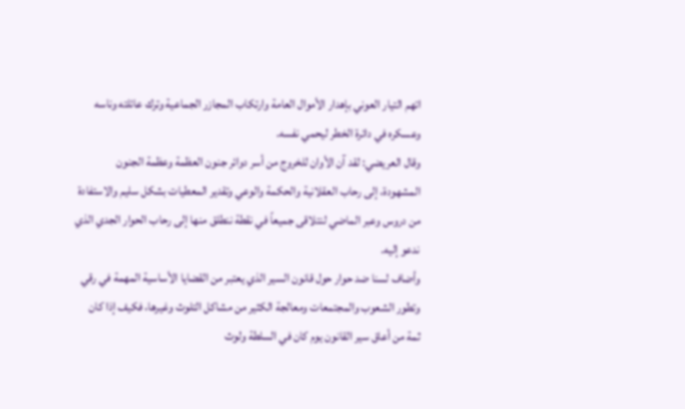اتهم التيار العوني بإهدار الأموال العامة وارتكاب المجازر الجماعية وترك عائلته وناسه وعسكره في دائرة الخطر ليحمي نفسه.
وقال العريضي: لقد آن الأوان للخروج من أسر دوائر جنون العظمة وعظمة الجنون المشهودة، إلى رحاب العقلانية والحكمة والوعي وتقدير المعطيات بشكل سليم والاستفادة من دروس وعبر الماضي لنتلاقى جميعاً في نقطة ننطلق منها إلى رحاب الحوار الجدي الذي ندعو إليه.
وأضاف لسنا ضد حوار حول قانون السير الذي يعتبر من القضايا الأساسية المهمة في رقي وتطور الشعوب والمجتمعات ومعالجة الكثير من مشاكل التلوث وغيرها، فكيف إذا كان ثمة من أعاق سير القانون يوم كان في السلطة ولوث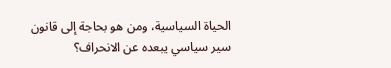الحياة السياسية، ومن هو بحاجة إلى قانون سير سياسي يبعده عن الانحراف؟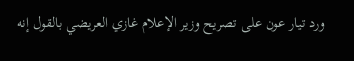ورد تيار عون على تصريح وزير الإعلام غازي العريضي بالقول إنه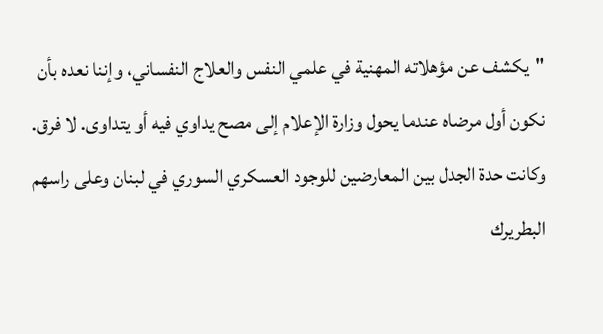"يكشف عن مؤهلاته المهنية في علمي النفس والعلاج النفساني، وإننا نعده بأن نكون أول مرضاه عندما يحول وزارة الإعلام إلى مصح يداوي فيه أو يتداوى. لا فرق.
وكانت حدة الجدل بين المعارضين للوجود العسكري السوري في لبنان وعلى راسهم البطريرك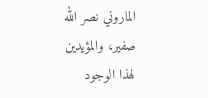الماروني نصر الله صفير، والمؤيدين لهذا الوجود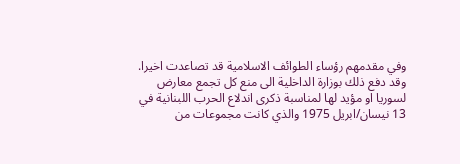وفي مقدمهم رؤساء الطوائف الاسلامية قد تصاعدت اخيرا.
وقد دفع ذلك بوزارة الداخلية الى منع كل تجمع معارض لسوريا او مؤيد لها لمناسبة ذكرى اندلاع الحرب اللبنانية في 13 نيسان/ابريل 1975 والذي كانت مجموعات من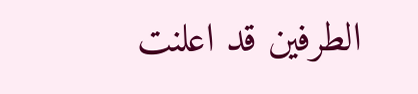الطرفين قد اعلنت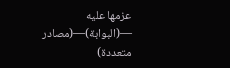عزمها عليه —(البوابة)—(مصادر متعددة)